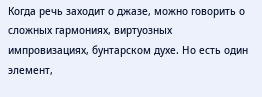Когда речь заходит о джазе, можно говорить о сложных гармониях, виртуозных импровизациях, бунтарском духе. Но есть один элемент,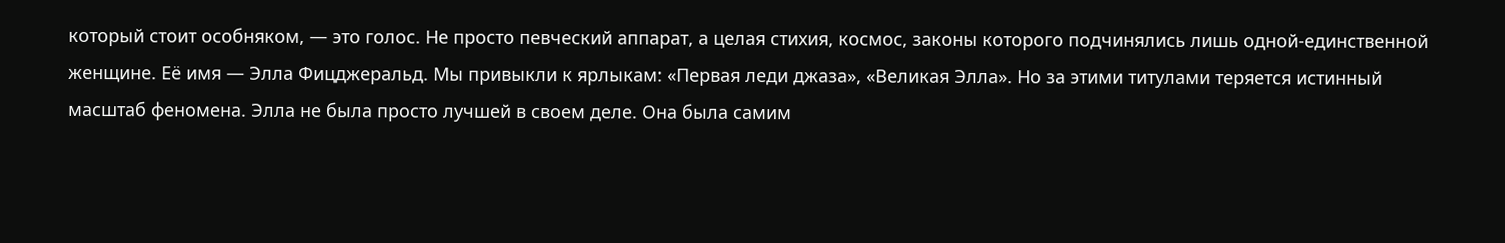который стоит особняком, — это голос. Не просто певческий аппарат, а целая стихия, космос, законы которого подчинялись лишь одной-единственной женщине. Её имя — Элла Фицджеральд. Мы привыкли к ярлыкам: «Первая леди джаза», «Великая Элла». Но за этими титулами теряется истинный масштаб феномена. Элла не была просто лучшей в своем деле. Она была самим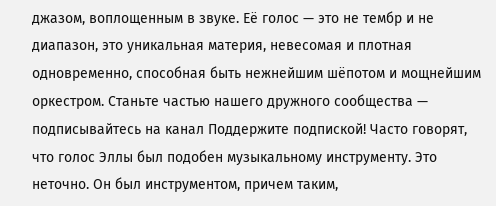джазом, воплощенным в звуке. Её голос — это не тембр и не диапазон, это уникальная материя, невесомая и плотная одновременно, способная быть нежнейшим шёпотом и мощнейшим оркестром. Станьте частью нашего дружного сообщества — подписывайтесь на канал Поддержите подпиской! Часто говорят, что голос Эллы был подобен музыкальному инструменту. Это неточно. Он был инструментом, причем таким,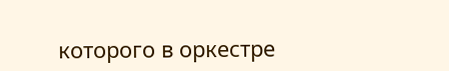которого в оркестре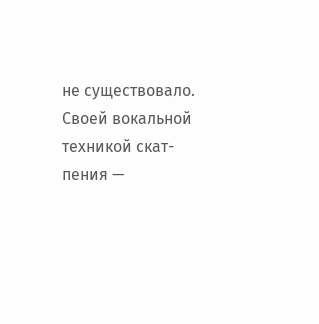не существовало. Своей вокальной техникой скат-пения —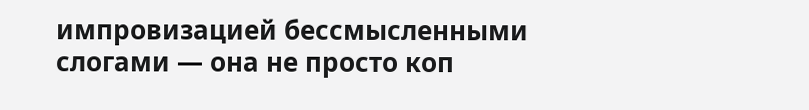импровизацией бессмысленными слогами — она не просто коп